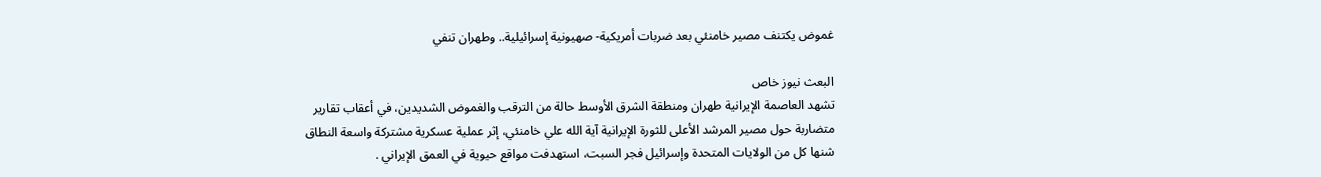غموض يكتنف مصير خامنئي بعد ضربات أمريكية- صهيونية إسرائيلية.. وطهران تنفي

البعث نيوز خاص
تشهد العاصمة الإيرانية طهران ومنطقة الشرق الأوسط حالة من الترقب والغموض الشديدين، في أعقاب تقارير متضاربة حول مصير المرشد الأعلى للثورة الإيرانية آية الله علي خامنئي، إثر عملية عسكرية مشتركة واسعة النطاق شنها كل من الولايات المتحدة وإسرائيل فجر السبت، استهدفت مواقع حيوية في العمق الإيراني .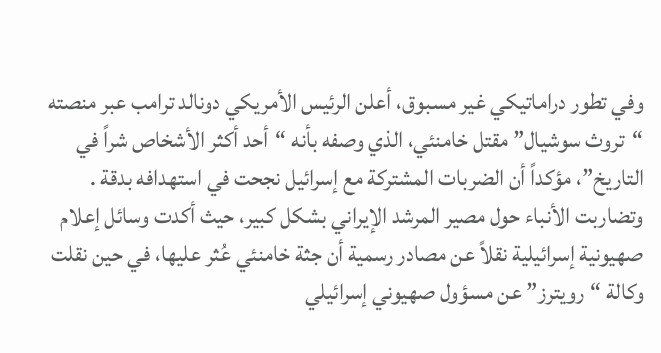وفي تطور دراماتيكي غير مسبوق، أعلن الرئيس الأمريكي دونالد ترامب عبر منصته “تروث سوشيال” مقتل خامنئي، الذي وصفه بأنه “أحد أكثر الأشخاص شراً في التاريخ”، مؤكداً أن الضربات المشتركة مع إسرائيل نجحت في استهدافه بدقة .
وتضاربت الأنباء حول مصير المرشد الإيراني بشكل كبير، حيث أكدت وسائل إعلام صهيونية إسرائيلية نقلاً عن مصادر رسمية أن جثة خامنئي عُثر عليها، في حين نقلت وكالة “رويترز” عن مسؤول صهيوني إسرائيلي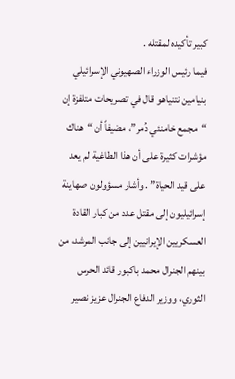كبير تأكيده لمقتله .
فيما رئيس الوزراء الصهيوني الإسرائيلي بنيامين نتنياهو قال في تصريحات متلفزة إن “مجمع خامنئي دُمر”، مضيفاً أن “هناك مؤشرات كثيرة على أن هذا الطاغية لم يعد على قيد الحياة” . وأشار مسؤولون صهاينة إسرائيليون إلى مقتل عدد من كبار القادة العسكريين الإيرانيين إلى جانب المرشد، من بينهم الجنرال محمد باكبور قائد الحرس الثوري، ووزير الدفاع الجنرال عزيز نصير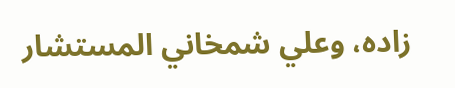زاده، وعلي شمخاني المستشار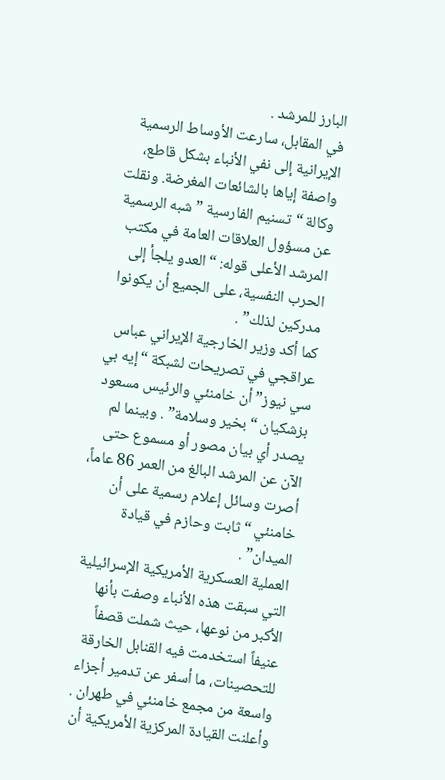البارز للمرشد .
في المقابل، سارعت الأوساط الرسمية الإيرانية إلى نفي الأنباء بشكل قاطع، واصفة إياها بالشائعات المغرضة. ونقلت وكالة “تسنيم الفارسية ” شبه الرسمية عن مسؤول العلاقات العامة في مكتب المرشد الأعلى قوله: “العدو يلجأ إلى الحرب النفسية، على الجميع أن يكونوا مدركين لذلك” .
كما أكد وزير الخارجية الإيراني عباس عراقجي في تصريحات لشبكة “إيه بي سي نيوز” أن خامنئي والرئيس مسعود بزشكيان “بخير وسلامة” . وبينما لم يصدر أي بيان مصور أو مسموع حتى الآن عن المرشد البالغ من العمر 86 عاماً، أصرت وسائل إعلام رسمية على أن خامنئي “ثابت وحازم في قيادة الميدان” .
العملية العسكرية الأمريكية الإسرائيلية التي سبقت هذه الأنباء وصفت بأنها الأكبر من نوعها، حيث شملت قصفاً عنيفاً استخدمت فيه القنابل الخارقة للتحصينات، ما أسفر عن تدمير أجزاء واسعة من مجمع خامنئي في طهران . وأعلنت القيادة المركزية الأمريكية أن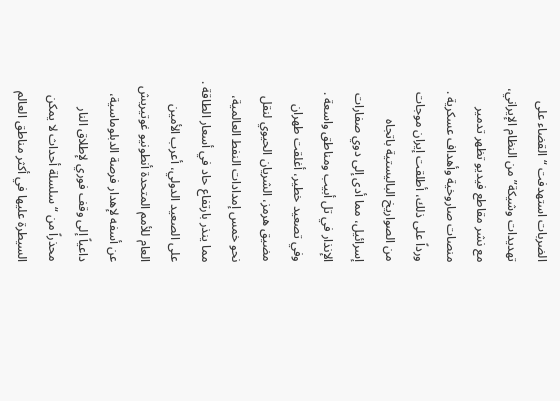الضربات استهدفت “القضاء على تهديدات وشيكة” من النظام الإيراني، مع نشر مقاطع فيديو تظهر تدمير منصات صاروخية وأهداف عسكرية .
ورداً على ذلك، أطلقت إيران موجات من الصواريخ الباليستية باتجاه إسرائيل، مما أدى إلى دوي صفارات الإنذار في تل أبيب ومناطق واسعة . وفي تصعيد خطير، أغلقت طهران مضيق هرمز، الشريان الحيوي لنقل نحو خمس إمدادات النفط العالمية، مما ينذر بارتفاع حاد في أسعار الطاقة .
على الصعيد الدولي، أعرب الأمين العام للأمم المتحدة أنطونيو غوتيريش عن أسفه لإهدار فرصة الدبلوماسية، داعياً إلى وقف فوري لإطلاق النار محذراً من “سلسلة أحداث لا يمكن السيطرة عليها في أكثر مناطق العالم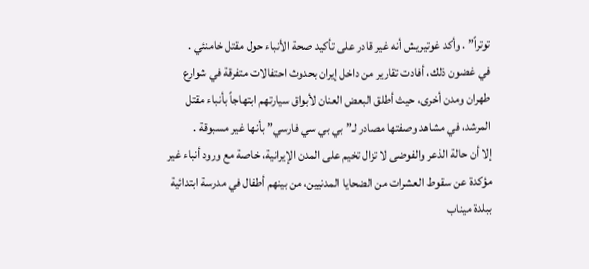توتراً” . وأكد غوتيريش أنه غير قادر على تأكيد صحة الأنباء حول مقتل خامنئي .
في غضون ذلك، أفادت تقارير من داخل إيران بحدوث احتفالات متفرقة في شوارع طهران ومدن أخرى، حيث أطلق البعض العنان لأبواق سيارتهم ابتهاجاً بأنباء مقتل المرشد، في مشاهد وصفتها مصادر لـ”بي بي سي فارسي” بأنها غير مسبوقة .
إلا أن حالة الذعر والفوضى لا تزال تخيم على المدن الإيرانية، خاصة مع ورود أنباء غير مؤكدة عن سقوط العشرات من الضحايا المدنيين، من بينهم أطفال في مدرسة ابتدائية ببلدة ميناب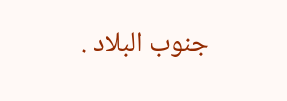جنوب البلاد .